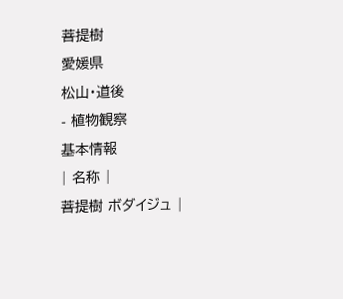菩提樹
愛媛県
松山・道後
- 植物観察
基本情報
| 名称 |
菩提樹 ボダイジュ |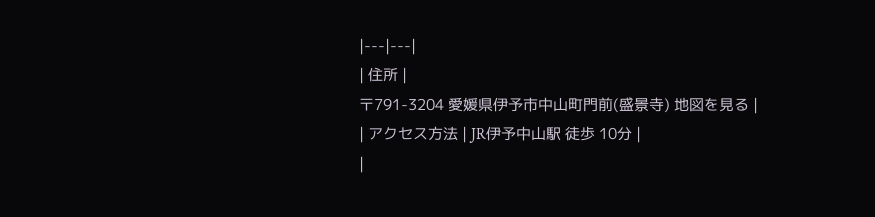|---|---|
| 住所 |
〒791-3204 愛媛県伊予市中山町門前(盛景寺) 地図を見る |
| アクセス方法 | JR伊予中山駅 徒歩 10分 |
|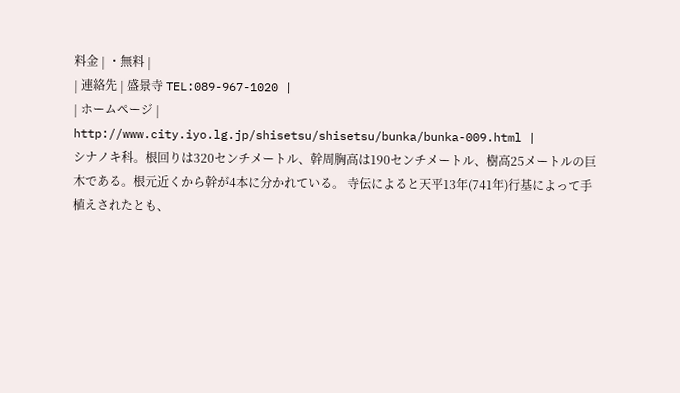料金 | ・無料 |
| 連絡先 | 盛景寺 TEL:089-967-1020 |
| ホームページ | http://www.city.iyo.lg.jp/shisetsu/shisetsu/bunka/bunka-009.html |
シナノキ科。根回りは320センチメートル、幹周胸高は190センチメートル、樹高25メートルの巨木である。根元近くから幹が4本に分かれている。 寺伝によると天平13年(741年)行基によって手植えされたとも、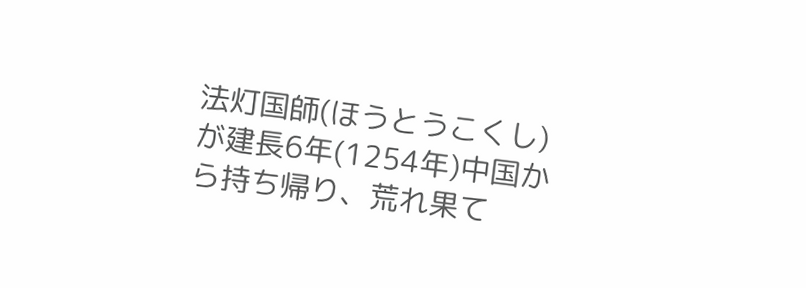法灯国師(ほうとうこくし)が建長6年(1254年)中国から持ち帰り、荒れ果て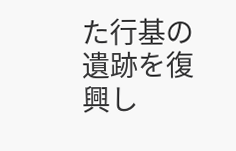た行基の遺跡を復興し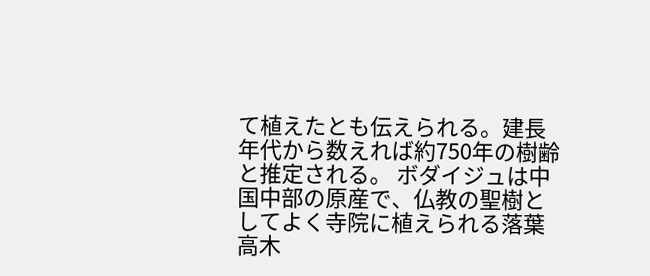て植えたとも伝えられる。建長年代から数えれば約750年の樹齢と推定される。 ボダイジュは中国中部の原産で、仏教の聖樹としてよく寺院に植えられる落葉高木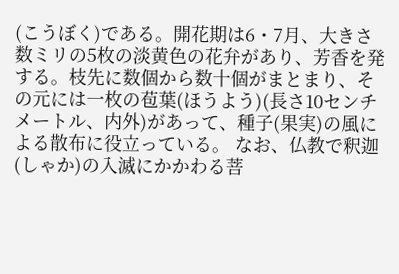(こうぼく)である。開花期は6・7月、大きさ数ミリの5枚の淡黄色の花弁があり、芳香を発する。枝先に数個から数十個がまとまり、その元には一枚の苞葉(ほうよう)(長さ10センチメートル、内外)があって、種子(果実)の風による散布に役立っている。 なお、仏教で釈迦(しゃか)の入滅にかかわる菩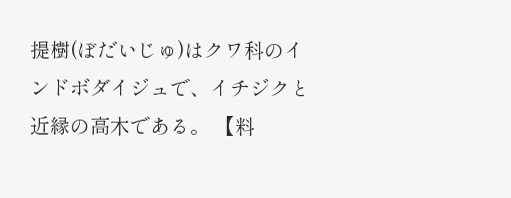提樹(ぼだいじゅ)はクワ科のインドボダイジュで、イチジクと近縁の高木である。 【料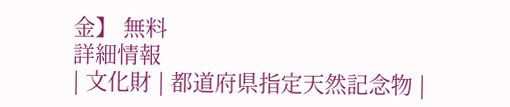金】 無料
詳細情報
| 文化財 | 都道府県指定天然記念物 |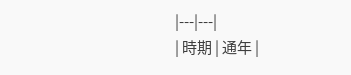|---|---|
| 時期 | 通年 |